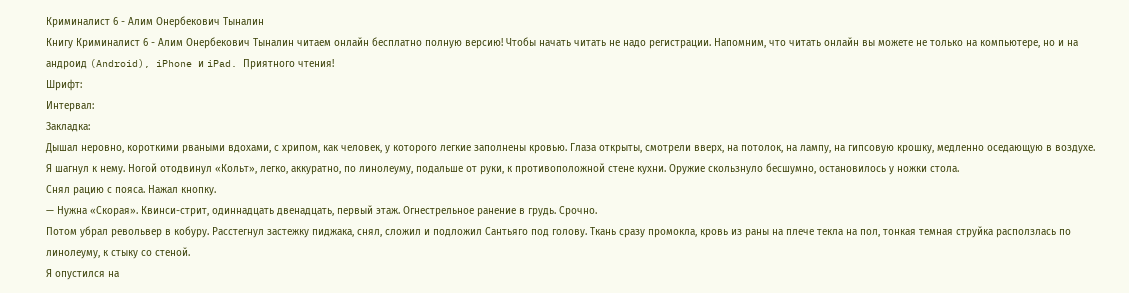Криминалист 6 - Алим Онербекович Тыналин
Книгу Криминалист 6 - Алим Онербекович Тыналин читаем онлайн бесплатно полную версию! Чтобы начать читать не надо регистрации. Напомним, что читать онлайн вы можете не только на компьютере, но и на андроид (Android), iPhone и iPad. Приятного чтения!
Шрифт:
Интервал:
Закладка:
Дышал неровно, короткими рваными вдохами, с хрипом, как человек, у которого легкие заполнены кровью. Глаза открыты, смотрели вверх, на потолок, на лампу, на гипсовую крошку, медленно оседающую в воздухе.
Я шагнул к нему. Ногой отодвинул «Кольт», легко, аккуратно, по линолеуму, подальше от руки, к противоположной стене кухни. Оружие скользнуло бесшумно, остановилось у ножки стола.
Снял рацию с пояса. Нажал кнопку.
— Нужна «Скорая». Квинси-стрит, одиннадцать двенадцать, первый этаж. Огнестрельное ранение в грудь. Срочно.
Потом убрал револьвер в кобуру. Расстегнул застежку пиджака, снял, сложил и подложил Сантьяго под голову. Ткань сразу промокла, кровь из раны на плече текла на пол, тонкая темная струйка расползлась по линолеуму, к стыку со стеной.
Я опустился на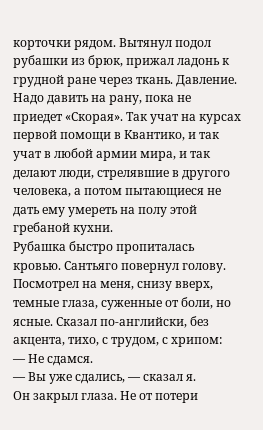корточки рядом. Вытянул подол рубашки из брюк, прижал ладонь к грудной ране через ткань. Давление.
Надо давить на рану, пока не приедет «Скорая». Так учат на курсах первой помощи в Квантико, и так учат в любой армии мира, и так делают люди, стрелявшие в другого человека, а потом пытающиеся не дать ему умереть на полу этой гребаной кухни.
Рубашка быстро пропиталась кровью. Сантьяго повернул голову.
Посмотрел на меня, снизу вверх, темные глаза, суженные от боли, но ясные. Сказал по-английски, без акцента, тихо, с трудом, с хрипом:
— Не сдамся.
— Вы уже сдались, — сказал я.
Он закрыл глаза. Не от потери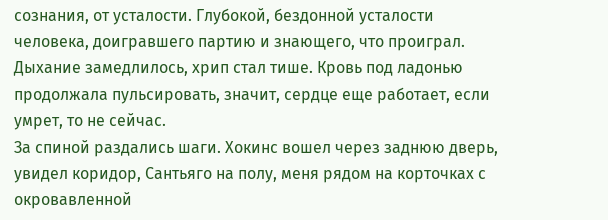сознания, от усталости. Глубокой, бездонной усталости человека, доигравшего партию и знающего, что проиграл.
Дыхание замедлилось, хрип стал тише. Кровь под ладонью продолжала пульсировать, значит, сердце еще работает, если умрет, то не сейчас.
За спиной раздались шаги. Хокинс вошел через заднюю дверь, увидел коридор, Сантьяго на полу, меня рядом на корточках с окровавленной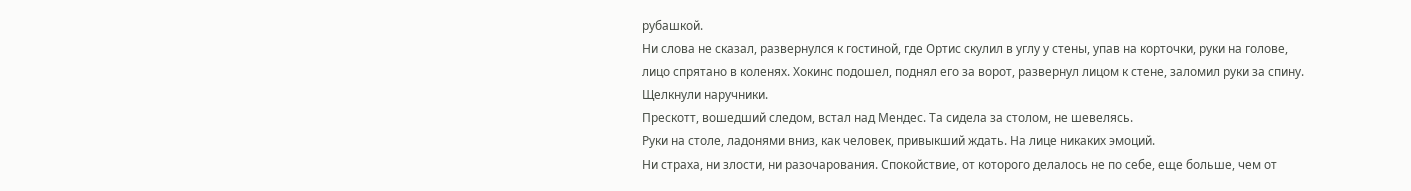рубашкой.
Ни слова не сказал, развернулся к гостиной, где Ортис скулил в углу у стены, упав на корточки, руки на голове, лицо спрятано в коленях. Хокинс подошел, поднял его за ворот, развернул лицом к стене, заломил руки за спину. Щелкнули наручники.
Прескотт, вошедший следом, встал над Мендес. Та сидела за столом, не шевелясь.
Руки на столе, ладонями вниз, как человек, привыкший ждать. На лице никаких эмоций.
Ни страха, ни злости, ни разочарования. Спокойствие, от которого делалось не по себе, еще больше, чем от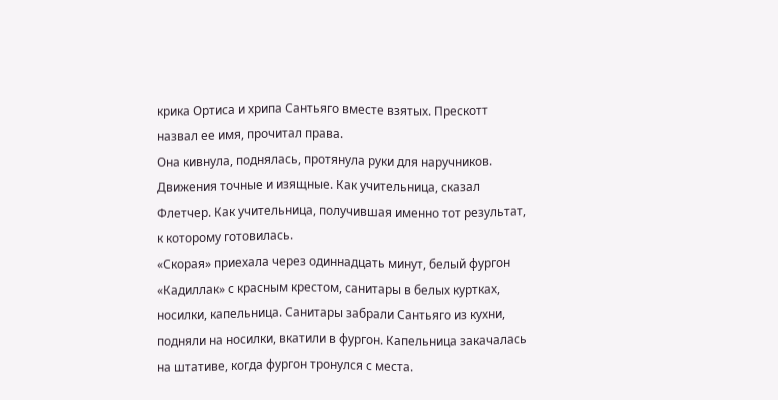крика Ортиса и хрипа Сантьяго вместе взятых. Прескотт назвал ее имя, прочитал права.
Она кивнула, поднялась, протянула руки для наручников. Движения точные и изящные. Как учительница, сказал Флетчер. Как учительница, получившая именно тот результат, к которому готовилась.
«Скорая» приехала через одиннадцать минут, белый фургон «Кадиллак» с красным крестом, санитары в белых куртках, носилки, капельница. Санитары забрали Сантьяго из кухни, подняли на носилки, вкатили в фургон. Капельница закачалась на штативе, когда фургон тронулся с места.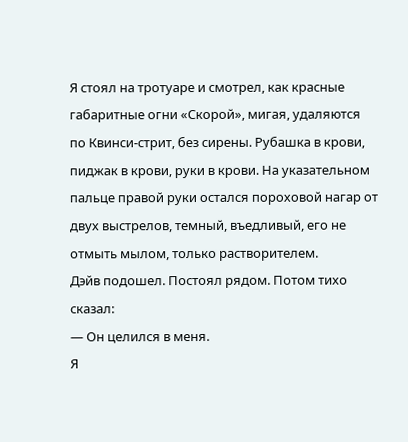Я стоял на тротуаре и смотрел, как красные габаритные огни «Скорой», мигая, удаляются по Квинси-стрит, без сирены. Рубашка в крови, пиджак в крови, руки в крови. На указательном пальце правой руки остался пороховой нагар от двух выстрелов, темный, въедливый, его не отмыть мылом, только растворителем.
Дэйв подошел. Постоял рядом. Потом тихо сказал:
— Он целился в меня.
Я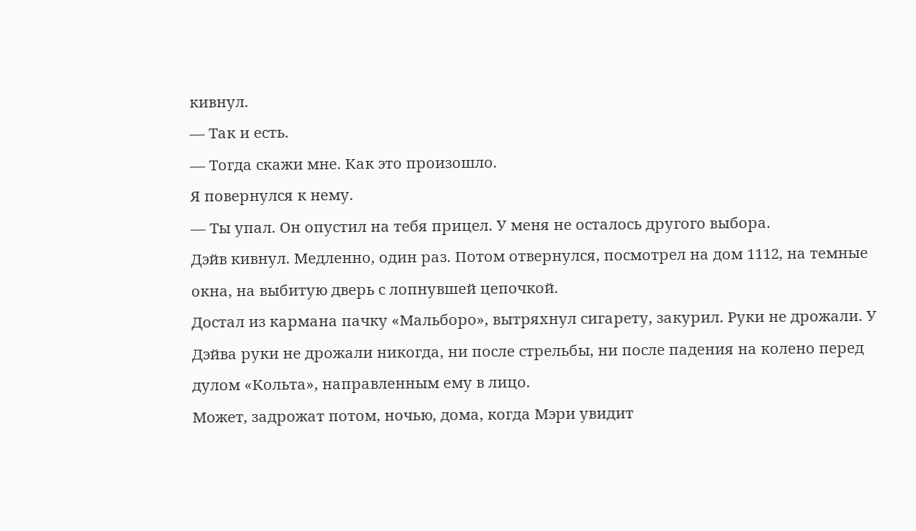кивнул.
— Так и есть.
— Тогда скажи мне. Как это произошло.
Я повернулся к нему.
— Ты упал. Он опустил на тебя прицел. У меня не осталось другого выбора.
Дэйв кивнул. Медленно, один раз. Потом отвернулся, посмотрел на дом 1112, на темные окна, на выбитую дверь с лопнувшей цепочкой.
Достал из кармана пачку «Мальборо», вытряхнул сигарету, закурил. Руки не дрожали. У Дэйва руки не дрожали никогда, ни после стрельбы, ни после падения на колено перед дулом «Кольта», направленным ему в лицо.
Может, задрожат потом, ночью, дома, когда Мэри увидит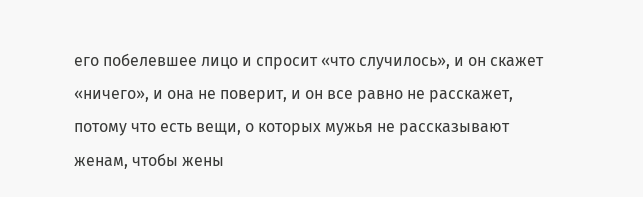его побелевшее лицо и спросит «что случилось», и он скажет «ничего», и она не поверит, и он все равно не расскажет, потому что есть вещи, о которых мужья не рассказывают женам, чтобы жены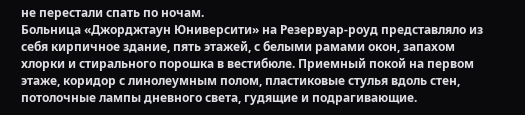не перестали спать по ночам.
Больница «Джорджтаун Юниверсити» на Резервуар-роуд представляло из себя кирпичное здание, пять этажей, с белыми рамами окон, запахом хлорки и стирального порошка в вестибюле. Приемный покой на первом этаже, коридор с линолеумным полом, пластиковые стулья вдоль стен, потолочные лампы дневного света, гудящие и подрагивающие.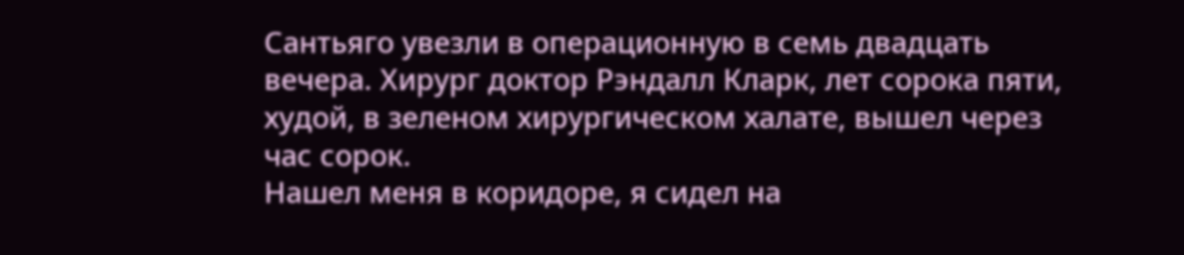Сантьяго увезли в операционную в семь двадцать вечера. Хирург доктор Рэндалл Кларк, лет сорока пяти, худой, в зеленом хирургическом халате, вышел через час сорок.
Нашел меня в коридоре, я сидел на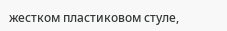жестком пластиковом стуле,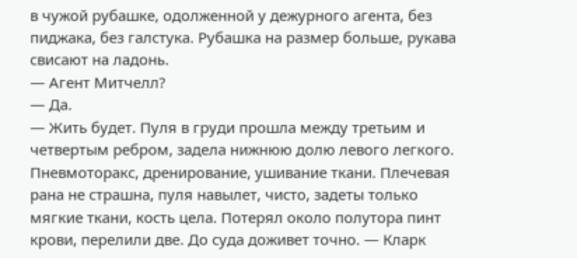в чужой рубашке, одолженной у дежурного агента, без пиджака, без галстука. Рубашка на размер больше, рукава свисают на ладонь.
— Агент Митчелл?
— Да.
— Жить будет. Пуля в груди прошла между третьим и четвертым ребром, задела нижнюю долю левого легкого. Пневмоторакс, дренирование, ушивание ткани. Плечевая рана не страшна, пуля навылет, чисто, задеты только мягкие ткани, кость цела. Потерял около полутора пинт крови, перелили две. До суда доживет точно. — Кларк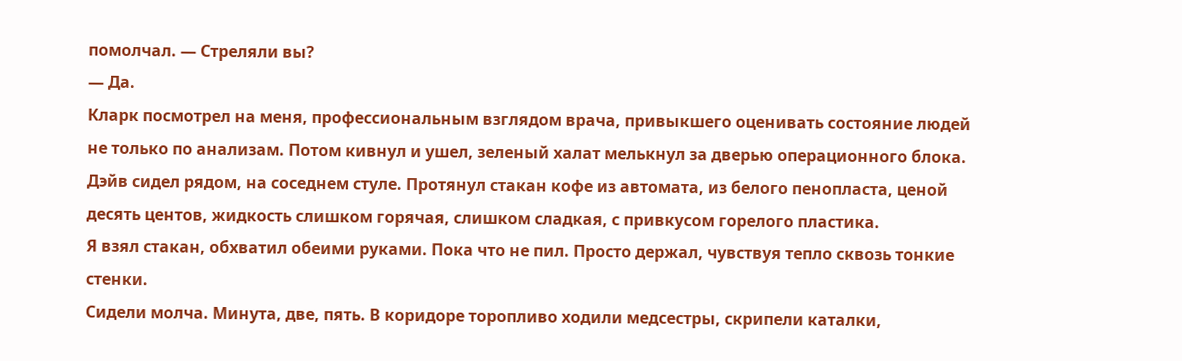помолчал. — Стреляли вы?
— Да.
Кларк посмотрел на меня, профессиональным взглядом врача, привыкшего оценивать состояние людей не только по анализам. Потом кивнул и ушел, зеленый халат мелькнул за дверью операционного блока.
Дэйв сидел рядом, на соседнем стуле. Протянул стакан кофе из автомата, из белого пенопласта, ценой десять центов, жидкость слишком горячая, слишком сладкая, с привкусом горелого пластика.
Я взял стакан, обхватил обеими руками. Пока что не пил. Просто держал, чувствуя тепло сквозь тонкие стенки.
Сидели молча. Минута, две, пять. В коридоре торопливо ходили медсестры, скрипели каталки,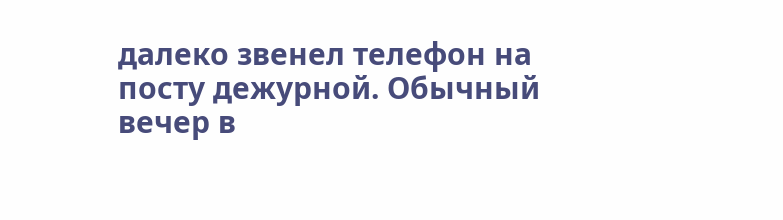далеко звенел телефон на посту дежурной. Обычный вечер в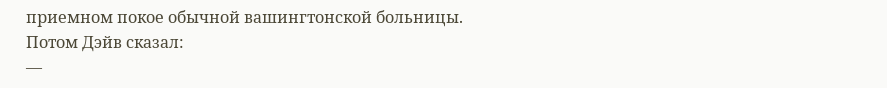приемном покое обычной вашингтонской больницы.
Потом Дэйв сказал:
—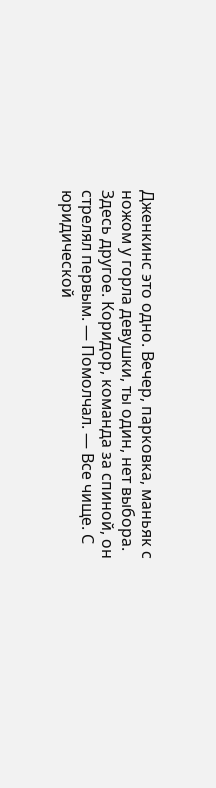Дженкинс это одно. Вечер, парковка, маньяк с ножом у горла девушки, ты один, нет выбора. Здесь другое. Коридор, команда за спиной, он стрелял первым. — Помолчал. — Все чище. С юридической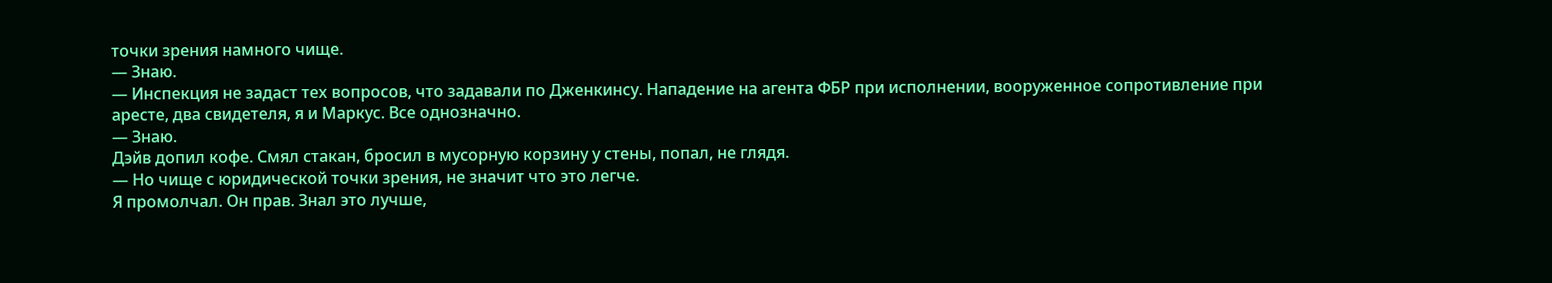точки зрения намного чище.
— Знаю.
— Инспекция не задаст тех вопросов, что задавали по Дженкинсу. Нападение на агента ФБР при исполнении, вооруженное сопротивление при аресте, два свидетеля, я и Маркус. Все однозначно.
— Знаю.
Дэйв допил кофе. Смял стакан, бросил в мусорную корзину у стены, попал, не глядя.
— Но чище с юридической точки зрения, не значит что это легче.
Я промолчал. Он прав. Знал это лучше,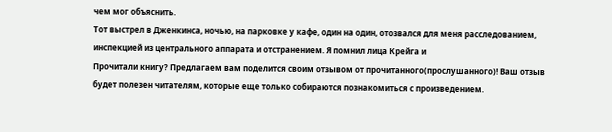чем мог объяснить.
Тот выстрел в Дженкинса, ночью, на парковке у кафе, один на один, отозвался для меня расследованием, инспекцией из центрального аппарата и отстранением. Я помнил лица Крейга и
Прочитали книгу? Предлагаем вам поделится своим отзывом от прочитанного(прослушанного)! Ваш отзыв будет полезен читателям, которые еще только собираются познакомиться с произведением.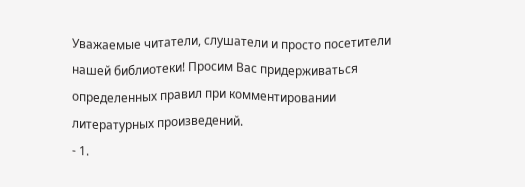Уважаемые читатели, слушатели и просто посетители нашей библиотеки! Просим Вас придерживаться определенных правил при комментировании литературных произведений.
- 1.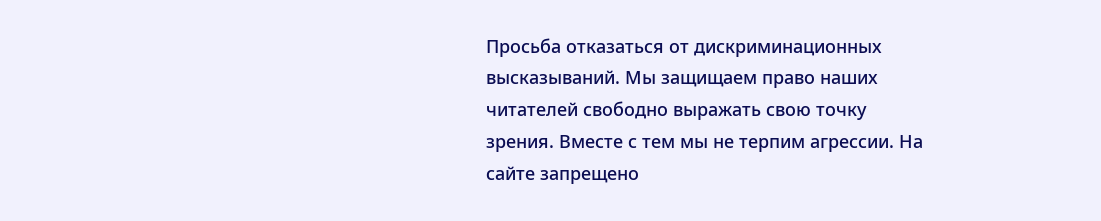Просьба отказаться от дискриминационных высказываний. Мы защищаем право наших читателей свободно выражать свою точку зрения. Вместе с тем мы не терпим агрессии. На сайте запрещено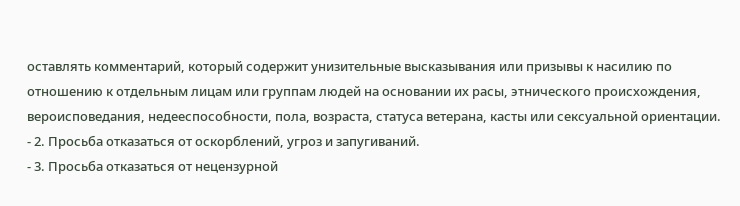оставлять комментарий, который содержит унизительные высказывания или призывы к насилию по отношению к отдельным лицам или группам людей на основании их расы, этнического происхождения, вероисповедания, недееспособности, пола, возраста, статуса ветерана, касты или сексуальной ориентации.
- 2. Просьба отказаться от оскорблений, угроз и запугиваний.
- 3. Просьба отказаться от нецензурной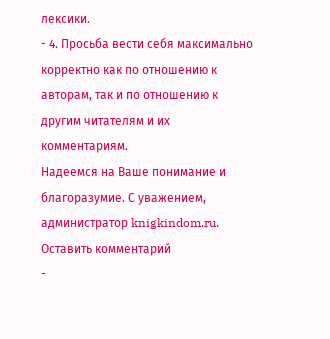лексики.
- 4. Просьба вести себя максимально корректно как по отношению к авторам, так и по отношению к другим читателям и их комментариям.
Надеемся на Ваше понимание и благоразумие. С уважением, администратор knigkindom.ru.
Оставить комментарий
-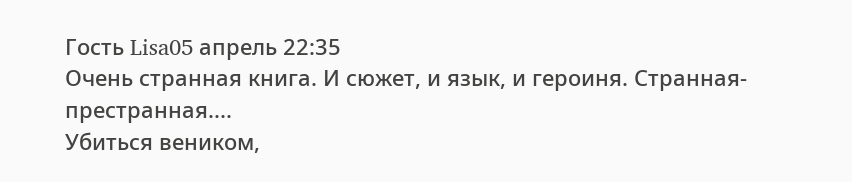Гость Lisa05 апрель 22:35
Очень странная книга. И сюжет, и язык, и героиня. Странная- престранная....
Убиться веником,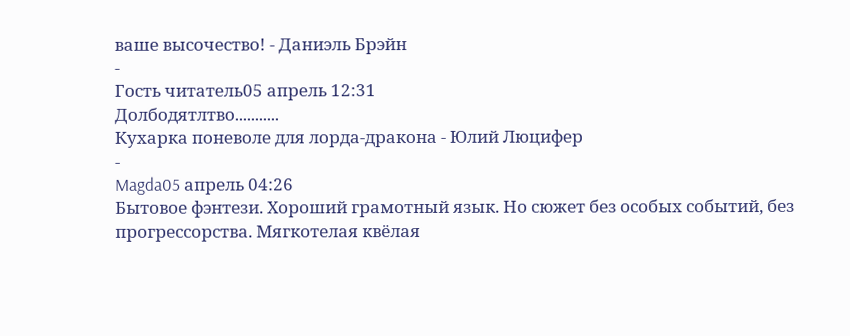ваше высочество! - Даниэль Брэйн
-
Гость читатель05 апрель 12:31
Долбодятлтво...........
Кухарка поневоле для лорда-дракона - Юлий Люцифер
-
Magda05 апрель 04:26
Бытовое фэнтези. Хороший грамотный язык. Но сюжет без особых событий, без прогрессорства. Мягкотелая квёлая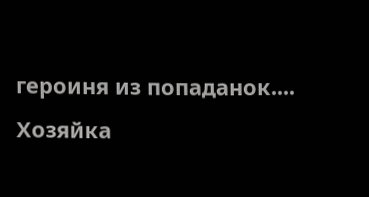героиня из попаданок....
Хозяйка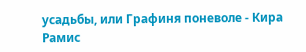усадьбы, или Графиня поневоле - Кира Рамис